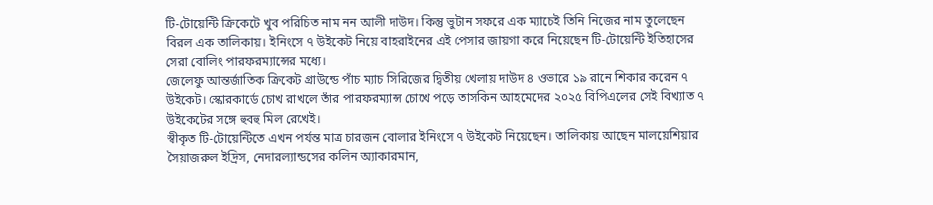টি-টোয়েন্টি ক্রিকেটে খুব পরিচিত নাম নন আলী দাউদ। কিন্তু ভুটান সফরে এক ম্যাচেই তিনি নিজের নাম তুলেছেন বিরল এক তালিকায়। ইনিংসে ৭ উইকেট নিয়ে বাহরাইনের এই পেসার জায়গা করে নিয়েছেন টি-টোয়েন্টি ইতিহাসের সেরা বোলিং পারফরম্যান্সের মধ্যে।
জেলেফু আন্তর্জাতিক ক্রিকেট গ্রাউন্ডে পাঁচ ম্যাচ সিরিজের দ্বিতীয় খেলায় দাউদ ৪ ওভারে ১৯ রানে শিকার করেন ৭ উইকেট। স্কোরকার্ডে চোখ রাখলে তাঁর পারফরম্যান্স চোখে পড়ে তাসকিন আহমেদের ২০২৫ বিপিএলের সেই বিখ্যাত ৭ উইকেটের সঙ্গে হুবহু মিল রেখেই।
স্বীকৃত টি-টোয়েন্টিতে এখন পর্যন্ত মাত্র চারজন বোলার ইনিংসে ৭ উইকেট নিয়েছেন। তালিকায় আছেন মালয়েশিয়ার সৈয়াজরুল ইদ্রিস, নেদারল্যান্ডসের কলিন অ্যাকারমান,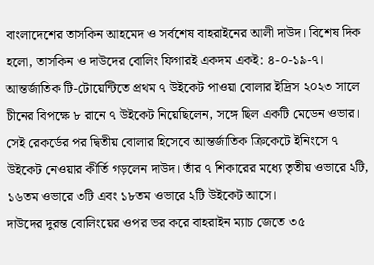বাংলাদেশের তাসকিন আহমেদ ও সর্বশেষ বাহরাইনের আলী দাউদ। বিশেষ দিক হলো, তাসকিন ও দাউদের বোলিং ফিগারই একদম একই: ৪-০-১৯-৭।
আন্তর্জাতিক টি-টোয়েন্টিতে প্রথম ৭ উইকেট পাওয়া বোলার ইদ্রিস ২০২৩ সালে চীনের বিপক্ষে ৮ রানে ৭ উইকেট নিয়েছিলেন, সঙ্গে ছিল একটি মেডেন ওভার। সেই রেকর্ডের পর দ্বিতীয় বোলার হিসেবে আন্তর্জাতিক ক্রিকেটে ইনিংসে ৭ উইকেট নেওয়ার কীর্তি গড়লেন দাউদ। তাঁর ৭ শিকারের মধ্যে তৃতীয় ওভারে ২টি, ১৬তম ওভারে ৩টি এবং ১৮তম ওভারে ২টি উইকেট আসে।
দাউদের দুরন্ত বোলিংয়ের ওপর ভর করে বাহরাইন ম্যাচ জেতে ৩৫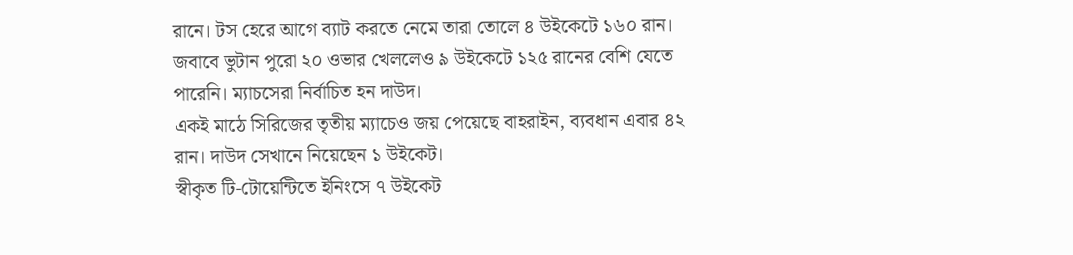রানে। টস হেরে আগে ব্যাট করতে নেমে তারা তোলে ৪ উইকেটে ১৬০ রান। জবাবে ভুটান পুরো ২০ ওভার খেললেও ৯ উইকেটে ১২৫ রানের বেশি যেতে পারেনি। ম্যাচসেরা নির্বাচিত হন দাউদ।
একই মাঠে সিরিজের তৃতীয় ম্যাচেও জয় পেয়েছে বাহরাইন, ব্যবধান এবার ৪২ রান। দাউদ সেখানে নিয়েছেন ১ উইকেট।
স্বীকৃত টি-টোয়েন্টিতে ইনিংসে ৭ উইকেট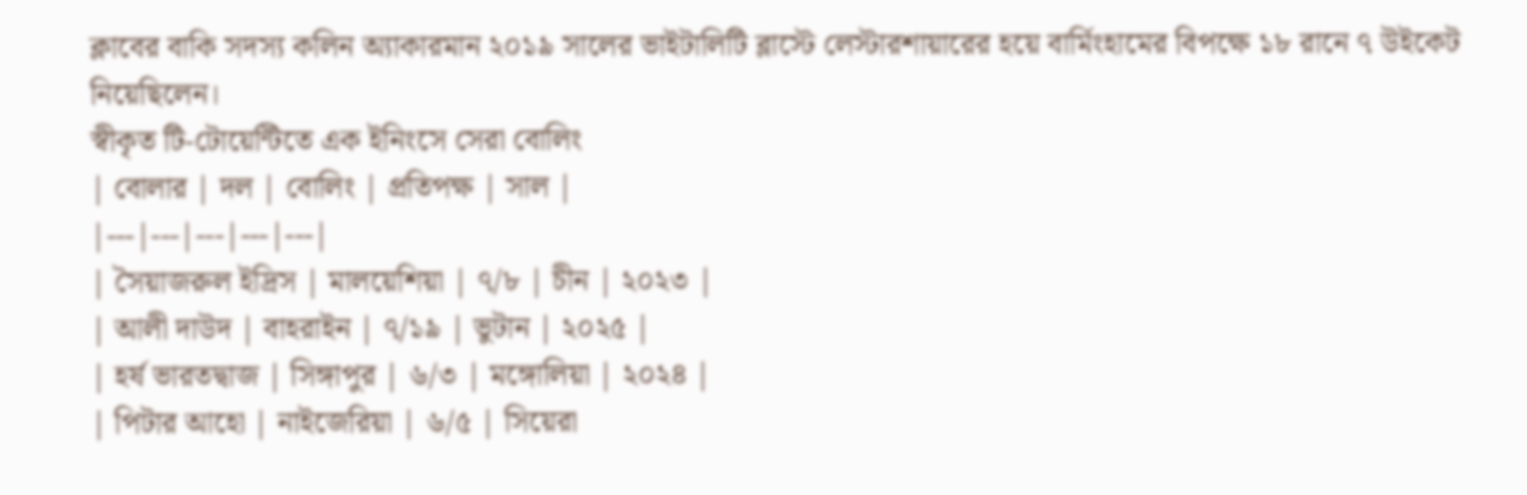ক্লাবের বাকি সদস্য কলিন অ্যাকারমান ২০১৯ সালের ভাইটালিটি ব্লাস্টে লেস্টারশায়ারের হয়ে বার্মিংহামের বিপক্ষে ১৮ রানে ৭ উইকেট নিয়েছিলেন।
স্বীকৃত টি-টোয়েন্টিতে এক ইনিংসে সেরা বোলিং
| বোলার | দল | বোলিং | প্রতিপক্ষ | সাল |
|---|---|---|---|---|
| সৈয়াজরুল ইদ্রিস | মালয়েশিয়া | ৭/৮ | চীন | ২০২৩ |
| আলী দাউদ | বাহরাইন | ৭/১৯ | ভুটান | ২০২৫ |
| হর্ষ ভারতদ্বাজ | সিঙ্গাপুর | ৬/৩ | মঙ্গোলিয়া | ২০২৪ |
| পিটার আহো | নাইজেরিয়া | ৬/৫ | সিয়েরা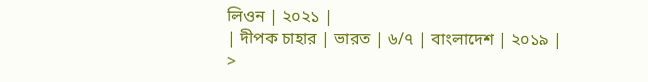লিওন | ২০২১ |
| দীপক চাহার | ভারত | ৬/৭ | বাংলাদেশ | ২০১৯ |
>